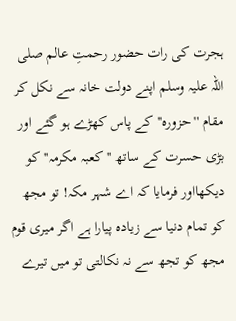ہجرت کی رات حضور رحمتِ عالم صلی اللہ علیہ وسلم اپنے دولت خانہ سے نکل کر مقام ''حزورہ''کے پاس کھڑے ہو گئے اور بڑی حسرت کے ساتھ ''کعبہ مکرمہ''کو دیکھااور فرمایا کہ اے شہر مکہ! تو مجھ کو تمام دنیا سے زیادہ پیارا ہے اگر میری قوم مجھ کو تجھ سے نہ نکالتی تو میں تیرے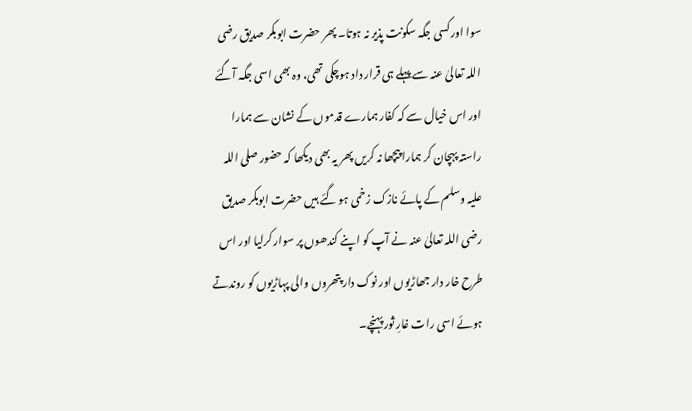سوا اور کسی جگہ سکونت پذیر نہ ہوتا۔ پھر حضرت ابوبکر صدیق رضی اللہ تعالیٰ عنہ سے پہلے ہی قرار داد ہوچکی تھی، وہ بھی اسی جگہ آگئے اور اس خیال سے کہ کفار ہمارے قدموں کے نشان سے ہمارا راستہ پہچان کر ہمارا پیچھا نہ کریں پھر یہ بھی دیکھا کہ حضور صلی اللہ علیہ وسلم کے پائے نازک زخمی ہو گئے ہیں حضرت ابوبکر صدیق رضی اللہ تعالیٰ عنہ نے آپ کو اپنے کندھوں پر سوار کرلیا اور اس طرح خار دار جھاڑیوں اور نوک دار پتھروں والی پہاڑیوں کو روندتے ہوئے اسی رات غارِ ثور پہنچے۔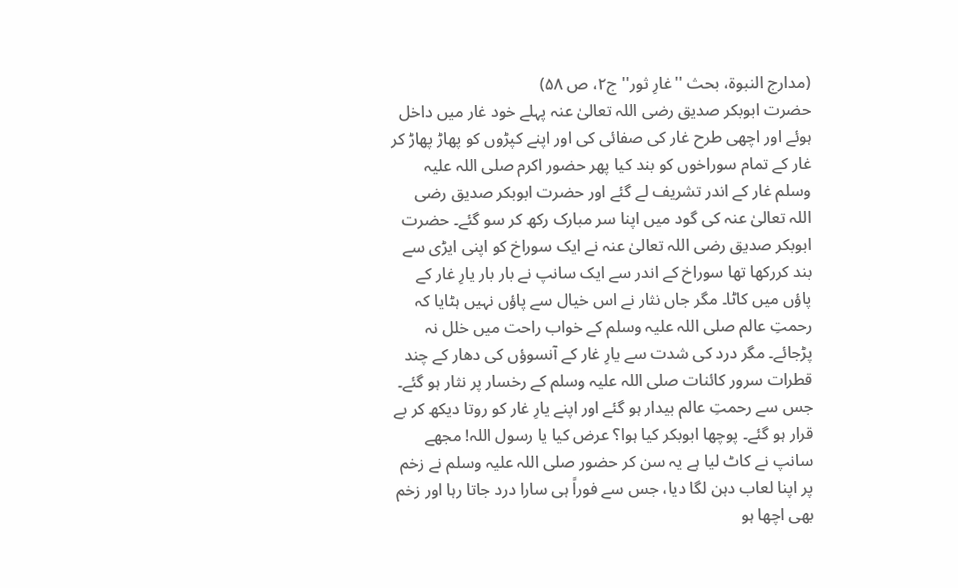(مدارج النبوۃ، بحث ''غارِ ثور'' ج۲، ص ۵۸)
حضرت ابوبکر صدیق رضی اللہ تعالیٰ عنہ پہلے خود غار میں داخل ہوئے اور اچھی طرح غار کی صفائی کی اور اپنے کپڑوں کو پھاڑ پھاڑ کر غار کے تمام سوراخوں کو بند کیا پھر حضور اکرم صلی اللہ علیہ وسلم غار کے اندر تشریف لے گئے اور حضرت ابوبکر صدیق رضی اللہ تعالیٰ عنہ کی گود میں اپنا سر مبارک رکھ کر سو گئے۔ حضرت ابوبکر صدیق رضی اللہ تعالیٰ عنہ نے ایک سوراخ کو اپنی ایڑی سے بند کررکھا تھا سوراخ کے اندر سے ایک سانپ نے بار بار یارِ غار کے پاؤں میں کاٹا۔ مگر جاں نثار نے اس خیال سے پاؤں نہیں ہٹایا کہ رحمتِ عالم صلی اللہ علیہ وسلم کے خواب راحت میں خلل نہ پڑجائے۔ مگر درد کی شدت سے یارِ غار کے آنسوؤں کی دھار کے چند قطرات سرور کائنات صلی اللہ علیہ وسلم کے رخسار پر نثار ہو گئے۔ جس سے رحمتِ عالم بیدار ہو گئے اور اپنے یارِ غار کو روتا دیکھ کر بے قرار ہو گئے۔ پوچھا ابوبکر کیا ہوا؟ عرض کیا یا رسول اللہ! مجھے سانپ نے کاٹ لیا ہے یہ سن کر حضور صلی اللہ علیہ وسلم نے زخم پر اپنا لعاب دہن لگا دیا، جس سے فوراً ہی سارا درد جاتا رہا اور زخم بھی اچھا ہو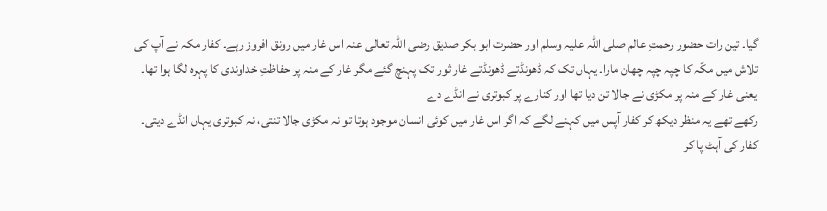گیا۔ تین رات حضور رحمتِ عالم صلی اللہ علیہ وسلم اور حضرت ابو بکر صدیق رضی اللہ تعالی عنہ اس غار میں رونق افروز رہے۔ کفار مکہ نے آپ کی تلاش میں مکّہ کا چپہ چپہ چھان مارا۔ یہاں تک کہ ڈھونڈتے ڈھونڈتے غار ثور تک پہنچ گئے مگر غار کے منہ پر حفاظتِ خداوندی کا پہرہ لگا ہوا تھا۔ یعنی غار کے منہ پر مکڑی نے جالا تن دیا تھا اور کنارے پر کبوتری نے انڈے دے
رکھے تھے یہ منظر دیکھ کر کفار آپس میں کہنے لگے کہ اگر اس غار میں کوئی انسان موجود ہوتا تو نہ مکڑی جالا تنتی، نہ کبوتری یہاں انڈے دیتی۔ کفار کی آہٹ پا کر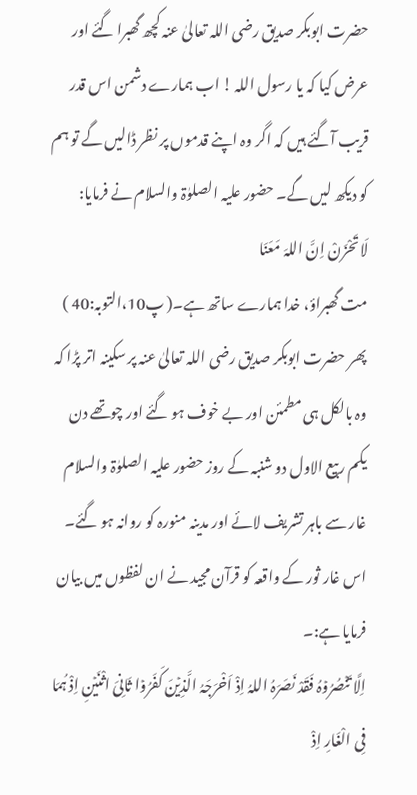حضرت ابوبکر صدیق رضی اللہ تعالیٰ عنہ کچھ گھبرا گئے اور عرض کیا کہ یا رسول اللہ ! اب ہمارے دشمن اس قدر قریب آگئے ہیں کہ اگر وہ اپنے قدموں پر نظر ڈالیں گے تو ہم کو دیکھ لیں گے۔ حضور علیہ الصلوٰۃ والسلام نے فرمایا:
لَا تَحْزَنْ اِنَّ اللہَ مَعَنَا
مت گھبراؤ، خدا ہمارے ساتھ ہے۔( پ10،التوبہ:40 )
پھر حضرت ابوبکر صدیق رضی اللہ تعالیٰ عنہ پر سکینہ اتر پڑا کہ وہ بالکل ہی مطمئن اور بے خوف ہو گئے اور چوتھے دن یکم ربیع الاول دو شنبہ کے روز حضور علیہ الصلوٰۃ والسلام غار سے باہر تشریف لائے اور مدینہ منورہ کو روانہ ہو گئے۔ اس غار ثور کے واقعہ کو قرآن مجید نے ان لفظوں میں بیان فرمایا ہے:۔
اِلَّا تَنۡصُرُوۡہُ فَقَدْ نَصَرَہُ اللہُ اِذْ اَخْرَجَہُ الَّذِیۡنَ کَفَرُوۡا ثَانِیَ اثْنَیۡنِ اِذْ ہُمَا فِی الْغَارِ اِذْ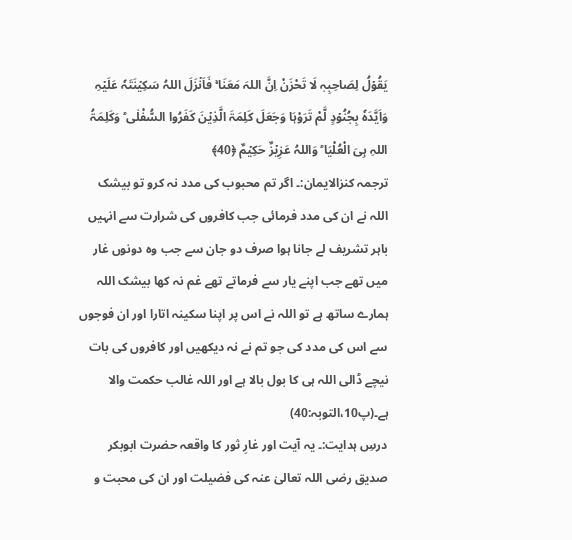یَقُوۡلُ لِصَاحِبِہٖ لَا تَحْزَنْ اِنَّ اللہَ مَعَنَا ۚ فَاَنۡزَلَ اللہُ سَکِیۡنَتَہٗ عَلَیۡہِ وَاَیَّدَہٗ بِجُنُوۡدٍ لَّمْ تَرَوْہَا وَجَعَلَ کَلِمَۃَ الَّذِیۡنَ کَفَرُوا السُّفْلٰی ؕ وَکَلِمَۃُ اللہِ ہِیَ الْعُلْیَا ؕ وَاللہُ عَزِیۡزٌ حَکِیۡمٌ ﴿40﴾
ترجمہ کنزالایمان:۔ اگر تم محبوب کی مدد نہ کرو تو بیشک اللہ نے ان کی مدد فرمائی جب کافروں کی شرارت سے انہیں باہر تشریف لے جانا ہوا صرف دو جان سے جب وہ دونوں غار میں تھے جب اپنے یار سے فرماتے تھے غم نہ کھا بیشک اللہ ہمارے ساتھ ہے تو اللہ نے اس پر اپنا سکینہ اتارا اور ان فوجوں سے اس کی مدد کی جو تم نے نہ دیکھیں اور کافروں کی بات نیچے ڈالی اللہ ہی کا بول بالا ہے اور اللہ غالب حکمت والا ہے۔(پ10،التوبہ:40)
درسِ ہدایت:۔ یہ آیت اور غارِ ثور کا واقعہ حضرت ابوبکر صدیق رضی اللہ تعالیٰ عنہ کی فضیلت اور ان کی محبت و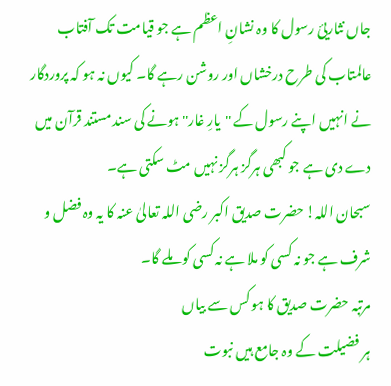جاں نثاریئ رسول کا وہ نشانِ اعظم ہے جو قیامت تک آفتاب عالمتاب کی طرح درخشاں اور روشن رہے گا۔ کیوں نہ ہو کہ پروردگار نے انہیں اپنے رسول کے ''یارِ غار'' ہونے کی سند مستند قرآن میں دے دی ہے جو کبھی ہرگز ہرگز نہیں مٹ سکتی ہے۔
سبحان اللہ! حضرت صدیق اکبر رضی اللہ تعالیٰ عنہ کا یہ وہ فضل و شرف ہے جو نہ کسی کو ملا ہے نہ کسی کو ملے گا۔
مرتبہ حضرت صدیق کا ہو کس سے بیاں
ہر فضیلت کے وہ جامع ہیں نبوت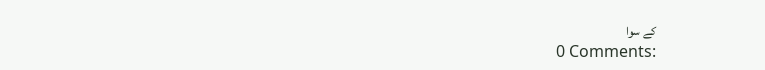کے سوا
0 Comments: